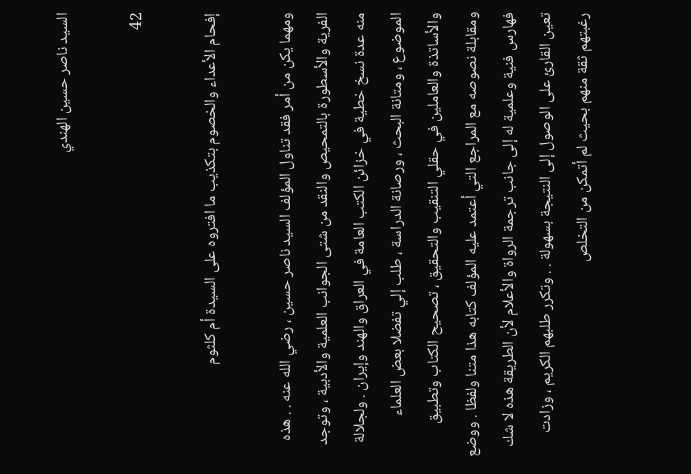السيد ناصر حسين الهندي

42

إفحام الأعداء والخصوم بتكذيب ما افتروه على السيدة أم كلثوم

ومهما يكن من أمر فقد تناول المؤلف السيد ناصر حسين ، رضي الله عنه . . هذه الفرية والأسطورة بالتمحيص والنقد من شتى الجوانب العلمية والأدبية ، وتوجد منه عدة نسخ خطية في خزائن الكتب العامة في العراق والهند وإيران . ولجلالة الموضوع ، ومتانة البحث ، ورصانة الدراسة ، طلب إلي تفضلا بعض العلماء والأساتذة والعاملين في حقلي التنقيب والتحقيق ، تصحيح الكتاب وتطبيق ومقابلة نصوصه مع المراجع التي أعتمد عليه المؤلف كتابه هذا متنا ولفظا . ووضع فهارس فنية وعلمية له إلى جانب ترجمة الرواة والأعلام لأن الطريقة هذه لا شك تعين القارئ على الوصول إلى النتيجة بسهولة . . وتكرر طلبهم الكريم ، وزادت رغبتهم ثقة منهم بحيث لم أتمكن من التخلص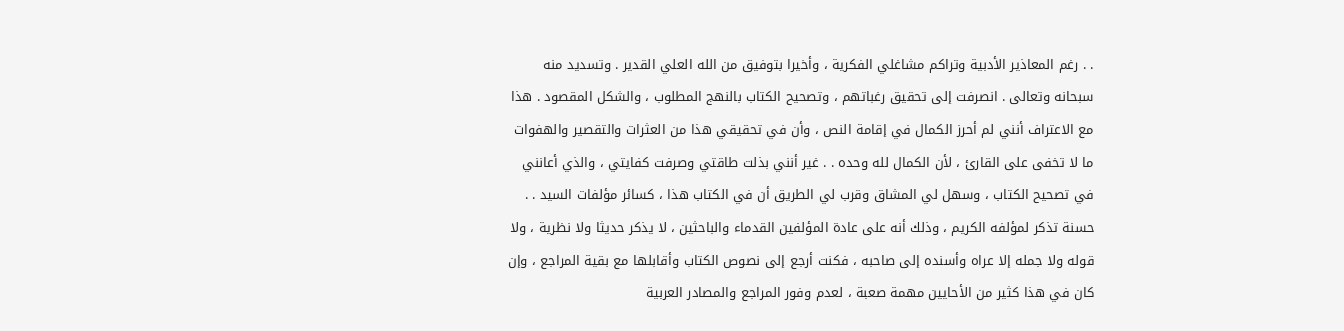. . رغم المعاذير الأدبية وتراكم مشاغلي الفكرية ، وأخيرا بتوفيق من الله العلي القدير . وتسديد منه سبحانه وتعالى . انصرفت إلى تحقيق رغباتهم ، وتصحيح الكتاب بالنهج المطلوب ، والشكل المقصود . هذا مع الاعتراف أنني لم أحرز الكمال في إقامة النص ، وأن في تحقيقي هذا من العثرات والتقصير والهفوات ما لا تخفى على القارئ ، لأن الكمال لله وحده . . غير أنني بذلت طاقتي وصرفت كفايتي ، والذي أعانني في تصحيح الكتاب ، وسهل لي المشاق وقرب لي الطريق أن في الكتاب هذا ، كسائر مؤلفات السيد . . حسنة تذكر لمؤلفه الكريم ، وذلك أنه على عادة المؤلفين القدماء والباحثين ، لا يذكر حديثا ولا نظرية ، ولا قوله ولا جمله إلا عراه وأسنده إلى صاحبه ، فكنت أرجع إلى نصوص الكتاب وأقابلها مع بقية المراجع ، وإن كان في هذا كثير من الأحايين مهمة صعبة ، لعدم وفور المراجع والمصادر العربية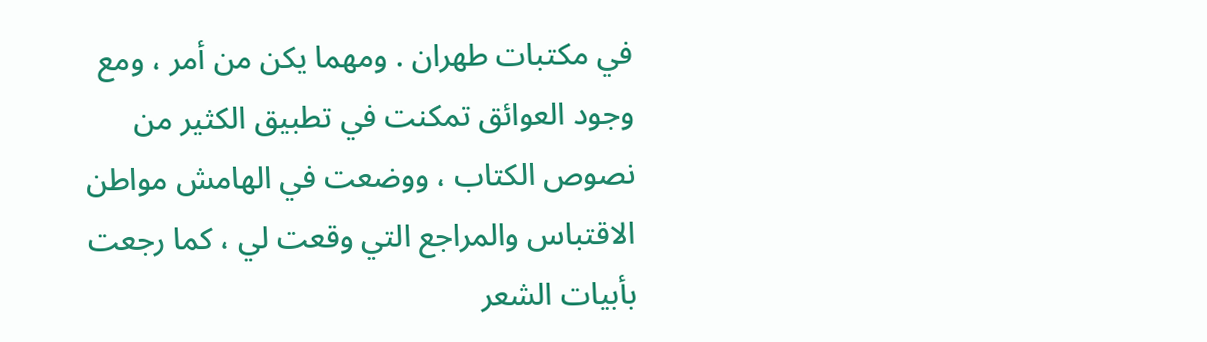في مكتبات طهران . ومهما يكن من أمر ، ومع وجود العوائق تمكنت في تطبيق الكثير من نصوص الكتاب ، ووضعت في الهامش مواطن الاقتباس والمراجع التي وقعت لي ، كما رجعت بأبيات الشعر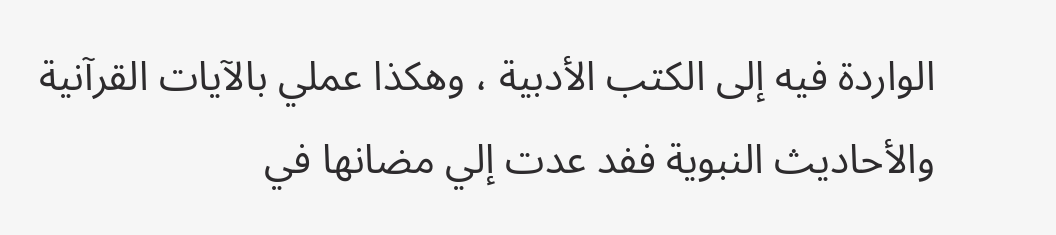الواردة فيه إلى الكتب الأدبية ، وهكذا عملي بالآيات القرآنية والأحاديث النبوية ففد عدت إلي مضانها في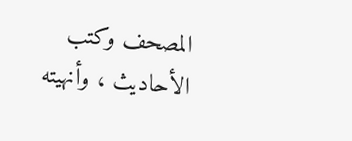المصحف وكتب الأحاديث ، وأنهيته